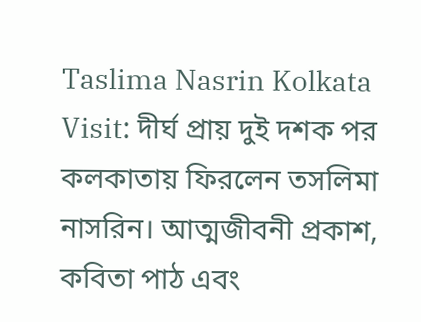Taslima Nasrin Kolkata Visit: দীর্ঘ প্রায় দুই দশক পর কলকাতায় ফিরলেন তসলিমা নাসরিন। আত্মজীবনী প্রকাশ, কবিতা পাঠ এবং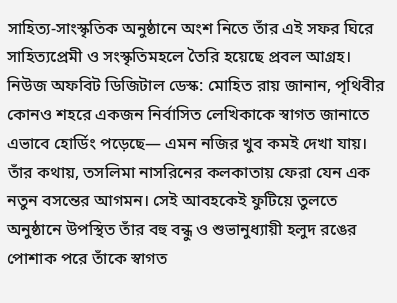সাহিত্য-সাংস্কৃতিক অনুষ্ঠানে অংশ নিতে তাঁর এই সফর ঘিরে সাহিত্যপ্রেমী ও সংস্কৃতিমহলে তৈরি হয়েছে প্রবল আগ্রহ।
নিউজ অফবিট ডিজিটাল ডেস্ক: মোহিত রায় জানান, পৃথিবীর কোনও শহরে একজন নির্বাসিত লেখিকাকে স্বাগত জানাতে এভাবে হোর্ডিং পড়েছে— এমন নজির খুব কমই দেখা যায়। তাঁর কথায়, তসলিমা নাসরিনের কলকাতায় ফেরা যেন এক নতুন বসন্তের আগমন। সেই আবহকেই ফুটিয়ে তুলতে অনুষ্ঠানে উপস্থিত তাঁর বহু বন্ধু ও শুভানুধ্যায়ী হলুদ রঙের পোশাক পরে তাঁকে স্বাগত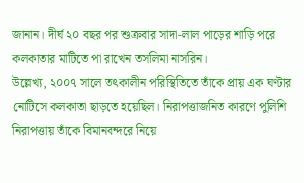জানান। দীর্ঘ ২০ বছর পর শুক্রবার সাদা-লাল পাড়ের শাড়ি পরে কলকাতার মাটিতে পা রাখেন তসলিমা নাসরিন।
উল্লেখ্য, ২০০৭ সালে তৎকালীন পরিস্থিতিতে তাঁকে প্রায় এক ঘণ্টার নোটিসে কলকাতা ছাড়তে হয়েছিল। নিরাপত্তাজনিত কারণে পুলিশি নিরাপত্তায় তাঁকে বিমানবন্দরে নিয়ে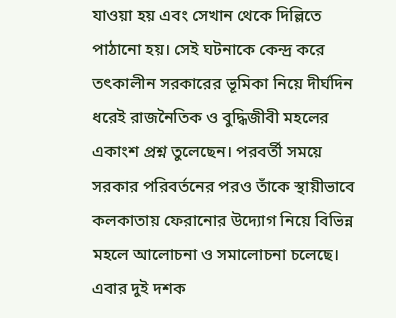যাওয়া হয় এবং সেখান থেকে দিল্লিতে পাঠানো হয়। সেই ঘটনাকে কেন্দ্র করে তৎকালীন সরকারের ভূমিকা নিয়ে দীর্ঘদিন ধরেই রাজনৈতিক ও বুদ্ধিজীবী মহলের একাংশ প্রশ্ন তুলেছেন। পরবর্তী সময়ে সরকার পরিবর্তনের পরও তাঁকে স্থায়ীভাবে কলকাতায় ফেরানোর উদ্যোগ নিয়ে বিভিন্ন মহলে আলোচনা ও সমালোচনা চলেছে। এবার দুই দশক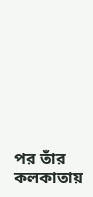পর তাঁর কলকাতায়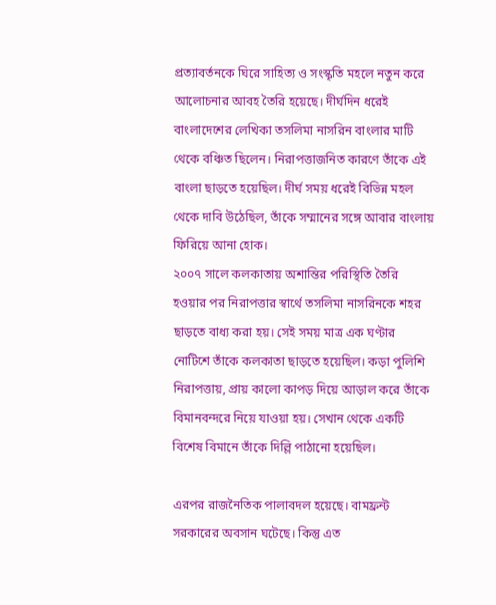প্রত্যাবর্তনকে ঘিরে সাহিত্য ও সংস্কৃতি মহলে নতুন করে আলোচনার আবহ তৈরি হয়েছে। দীর্ঘদিন ধরেই বাংলাদেশের লেখিকা তসলিমা নাসরিন বাংলার মাটি থেকে বঞ্চিত ছিলেন। নিরাপত্তাজনিত কারণে তাঁকে এই বাংলা ছাড়তে হয়েছিল। দীর্ঘ সময় ধরেই বিভিন্ন মহল থেকে দাবি উঠেছিল, তাঁকে সম্মানের সঙ্গে আবার বাংলায় ফিরিয়ে আনা হোক।
২০০৭ সালে কলকাতায় অশান্তির পরিস্থিতি তৈরি হওয়ার পর নিরাপত্তার স্বার্থে তসলিমা নাসরিনকে শহর ছাড়তে বাধ্য করা হয়। সেই সময় মাত্র এক ঘণ্টার নোটিশে তাঁকে কলকাতা ছাড়তে হয়েছিল। কড়া পুলিশি নিরাপত্তায়, প্রায় কালো কাপড় দিয়ে আড়াল করে তাঁকে বিমানবন্দরে নিয়ে যাওয়া হয়। সেখান থেকে একটি বিশেষ বিমানে তাঁকে দিল্লি পাঠানো হয়েছিল।

এরপর রাজনৈতিক পালাবদল হয়েছে। বামফ্রন্ট সরকারের অবসান ঘটেছে। কিন্তু এত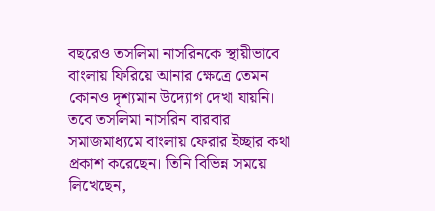বছরেও তসলিমা নাসরিনকে স্থায়ীভাবে বাংলায় ফিরিয়ে আনার ক্ষেত্রে তেমন কোনও দৃশ্যমান উদ্যোগ দেখা যায়নি। তবে তসলিমা নাসরিন বারবার সমাজমাধ্যমে বাংলায় ফেরার ইচ্ছার কথা প্রকাশ করেছেন। তিনি বিভিন্ন সময়ে লিখেছেন,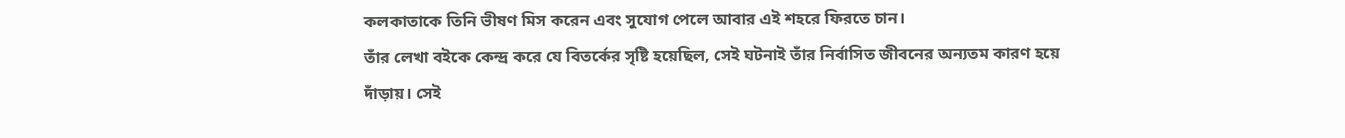কলকাতাকে তিনি ভীষণ মিস করেন এবং সুযোগ পেলে আবার এই শহরে ফিরতে চান।
তাঁর লেখা বইকে কেন্দ্র করে যে বিতর্কের সৃষ্টি হয়েছিল, সেই ঘটনাই তাঁর নির্বাসিত জীবনের অন্যতম কারণ হয়ে দাঁড়ায়। সেই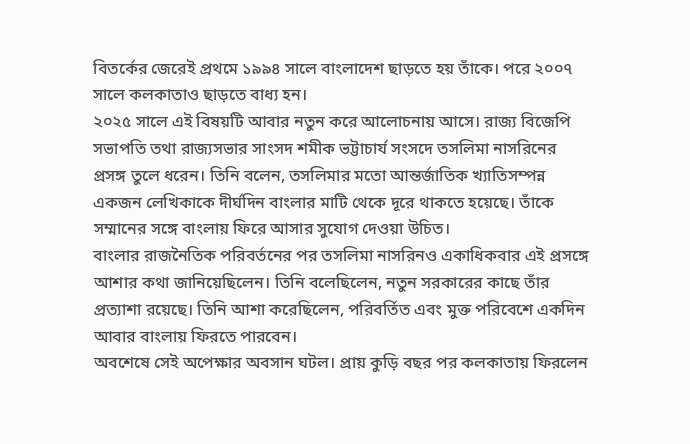বিতর্কের জেরেই প্রথমে ১৯৯৪ সালে বাংলাদেশ ছাড়তে হয় তাঁকে। পরে ২০০৭ সালে কলকাতাও ছাড়তে বাধ্য হন।
২০২৫ সালে এই বিষয়টি আবার নতুন করে আলোচনায় আসে। রাজ্য বিজেপি সভাপতি তথা রাজ্যসভার সাংসদ শমীক ভট্টাচার্য সংসদে তসলিমা নাসরিনের প্রসঙ্গ তুলে ধরেন। তিনি বলেন, তসলিমার মতো আন্তর্জাতিক খ্যাতিসম্পন্ন একজন লেখিকাকে দীর্ঘদিন বাংলার মাটি থেকে দূরে থাকতে হয়েছে। তাঁকে সম্মানের সঙ্গে বাংলায় ফিরে আসার সুযোগ দেওয়া উচিত।
বাংলার রাজনৈতিক পরিবর্তনের পর তসলিমা নাসরিনও একাধিকবার এই প্রসঙ্গে আশার কথা জানিয়েছিলেন। তিনি বলেছিলেন, নতুন সরকারের কাছে তাঁর প্রত্যাশা রয়েছে। তিনি আশা করেছিলেন, পরিবর্তিত এবং মুক্ত পরিবেশে একদিন আবার বাংলায় ফিরতে পারবেন।
অবশেষে সেই অপেক্ষার অবসান ঘটল। প্রায় কুড়ি বছর পর কলকাতায় ফিরলেন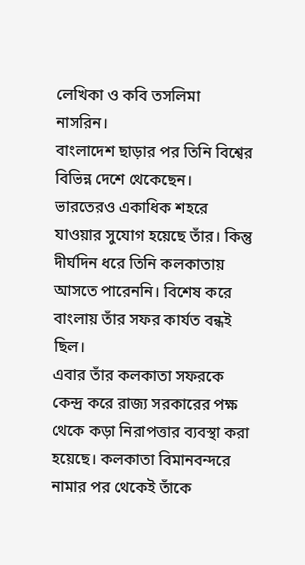লেখিকা ও কবি তসলিমা নাসরিন।
বাংলাদেশ ছাড়ার পর তিনি বিশ্বের বিভিন্ন দেশে থেকেছেন। ভারতেরও একাধিক শহরে যাওয়ার সুযোগ হয়েছে তাঁর। কিন্তু দীর্ঘদিন ধরে তিনি কলকাতায় আসতে পারেননি। বিশেষ করে বাংলায় তাঁর সফর কার্যত বন্ধই ছিল।
এবার তাঁর কলকাতা সফরকে কেন্দ্র করে রাজ্য সরকারের পক্ষ থেকে কড়া নিরাপত্তার ব্যবস্থা করা হয়েছে। কলকাতা বিমানবন্দরে নামার পর থেকেই তাঁকে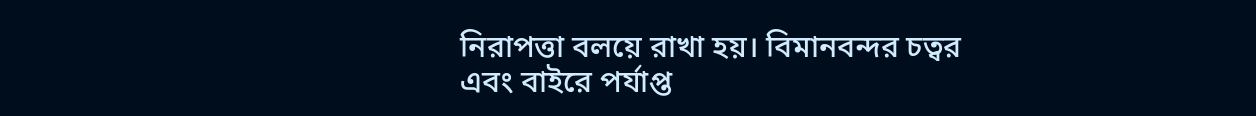নিরাপত্তা বলয়ে রাখা হয়। বিমানবন্দর চত্বর এবং বাইরে পর্যাপ্ত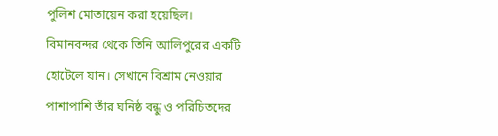পুলিশ মোতায়েন করা হয়েছিল।
বিমানবন্দর থেকে তিনি আলিপুরের একটি হোটেলে যান। সেখানে বিশ্রাম নেওয়ার পাশাপাশি তাঁর ঘনিষ্ঠ বন্ধু ও পরিচিতদের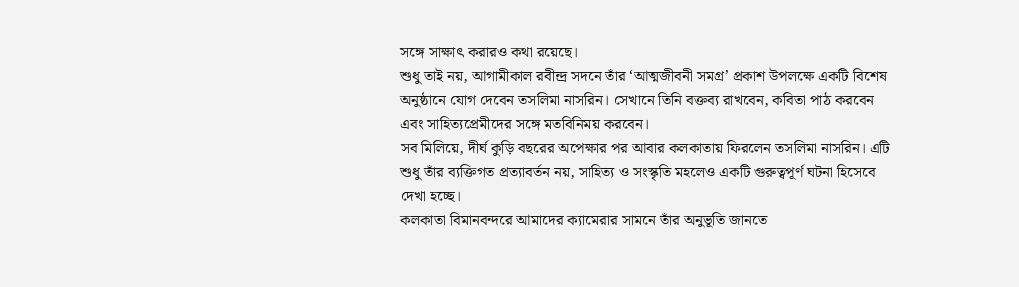সঙ্গে সাক্ষাৎ করারও কথা রয়েছে।
শুধু তাই নয়, আগামীকাল রবীন্দ্র সদনে তাঁর ‘আত্মজীবনী সমগ্র’ প্রকাশ উপলক্ষে একটি বিশেষ অনুষ্ঠানে যোগ দেবেন তসলিমা নাসরিন। সেখানে তিনি বক্তব্য রাখবেন, কবিতা পাঠ করবেন এবং সাহিত্যপ্রেমীদের সঙ্গে মতবিনিময় করবেন।
সব মিলিয়ে, দীর্ঘ কুড়ি বছরের অপেক্ষার পর আবার কলকাতায় ফিরলেন তসলিমা নাসরিন। এটি শুধু তাঁর ব্যক্তিগত প্রত্যাবর্তন নয়, সাহিত্য ও সংস্কৃতি মহলেও একটি গুরুত্বপূর্ণ ঘটনা হিসেবে দেখা হচ্ছে।
কলকাতা বিমানবন্দরে আমাদের ক্যামেরার সামনে তাঁর অনুভূতি জানতে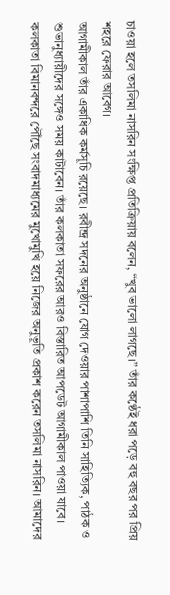চাওয়া হলে তসলিমা নাসরিন সংক্ষিপ্ত প্রতিক্রিয়ায় বলেন, “খুব ভালো লাগছে।” তাঁর কণ্ঠেই ধরা পড়ে বহু বছর পর প্রিয় শহরে ফেরার আবেগ।
আগামীকাল তাঁর একাধিক কর্মসূচি রয়েছে। রবীন্দ্র সদনের অনুষ্ঠানে যোগ দেওয়ার পাশাপাশি তিনি সাহিত্যিক, পাঠক ও শুভানুধ্যায়ীদের সঙ্গেও সময় কাটাবেন। তাঁর কলকাতা সফরের আরও বিস্তারিত আপডেট আগামীকাল পাওয়া যাবে।
কলকাতা বিমানবন্দরে পৌঁছে সংবাদমাধ্যমের মুখোমুখি হয়ে নিজের অনুভূতি প্রকাশ করেন তসলিমা নাসরিন। আমাদের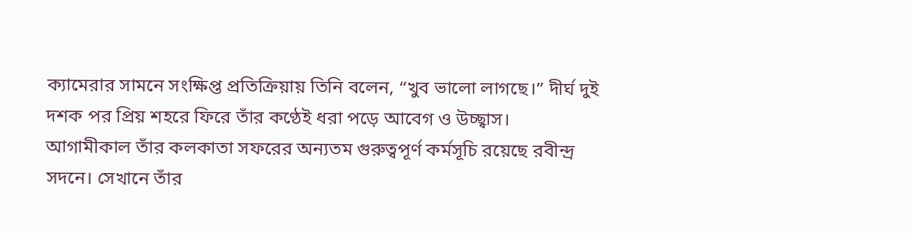ক্যামেরার সামনে সংক্ষিপ্ত প্রতিক্রিয়ায় তিনি বলেন, “খুব ভালো লাগছে।” দীর্ঘ দুই দশক পর প্রিয় শহরে ফিরে তাঁর কণ্ঠেই ধরা পড়ে আবেগ ও উচ্ছ্বাস।
আগামীকাল তাঁর কলকাতা সফরের অন্যতম গুরুত্বপূর্ণ কর্মসূচি রয়েছে রবীন্দ্র সদনে। সেখানে তাঁর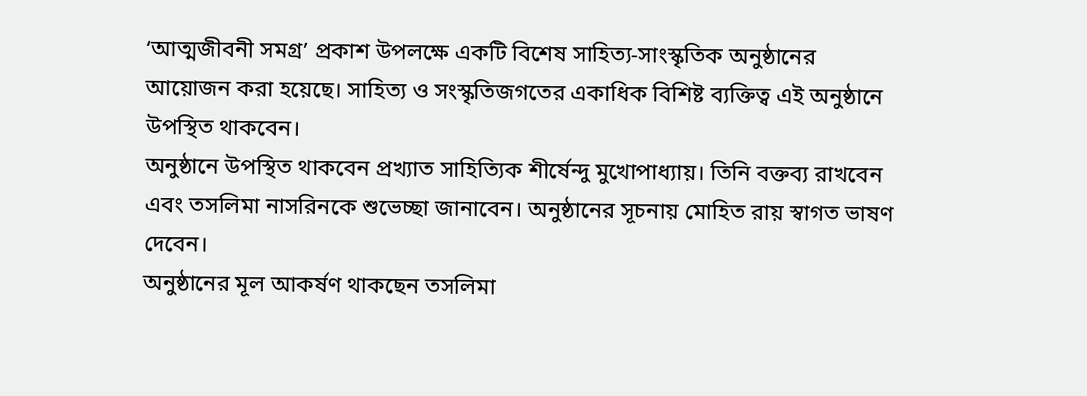‘আত্মজীবনী সমগ্র’ প্রকাশ উপলক্ষে একটি বিশেষ সাহিত্য-সাংস্কৃতিক অনুষ্ঠানের আয়োজন করা হয়েছে। সাহিত্য ও সংস্কৃতিজগতের একাধিক বিশিষ্ট ব্যক্তিত্ব এই অনুষ্ঠানে উপস্থিত থাকবেন।
অনুষ্ঠানে উপস্থিত থাকবেন প্রখ্যাত সাহিত্যিক শীর্ষেন্দু মুখোপাধ্যায়। তিনি বক্তব্য রাখবেন এবং তসলিমা নাসরিনকে শুভেচ্ছা জানাবেন। অনুষ্ঠানের সূচনায় মোহিত রায় স্বাগত ভাষণ দেবেন।
অনুষ্ঠানের মূল আকর্ষণ থাকছেন তসলিমা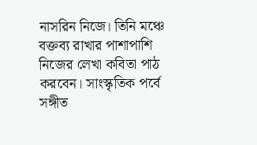নাসরিন নিজে। তিনি মঞ্চে বক্তব্য রাখার পাশাপাশি নিজের লেখা কবিতা পাঠ করবেন। সাংস্কৃতিক পর্বে সঙ্গীত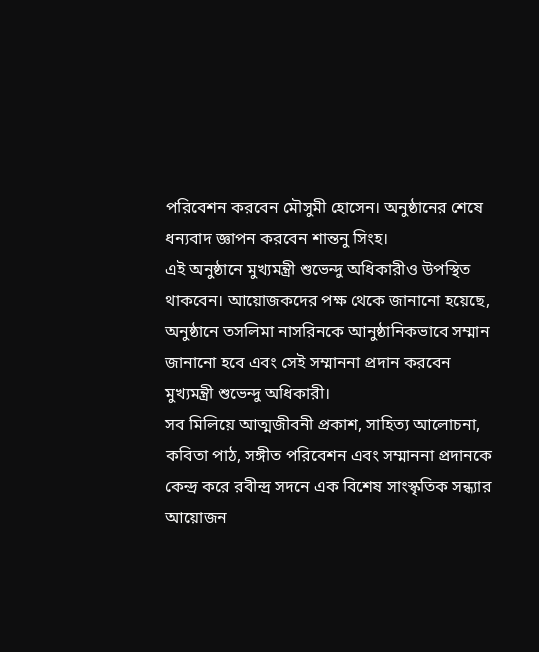পরিবেশন করবেন মৌসুমী হোসেন। অনুষ্ঠানের শেষে ধন্যবাদ জ্ঞাপন করবেন শান্তনু সিংহ।
এই অনুষ্ঠানে মুখ্যমন্ত্রী শুভেন্দু অধিকারীও উপস্থিত থাকবেন। আয়োজকদের পক্ষ থেকে জানানো হয়েছে, অনুষ্ঠানে তসলিমা নাসরিনকে আনুষ্ঠানিকভাবে সম্মান জানানো হবে এবং সেই সম্মাননা প্রদান করবেন মুখ্যমন্ত্রী শুভেন্দু অধিকারী।
সব মিলিয়ে আত্মজীবনী প্রকাশ, সাহিত্য আলোচনা, কবিতা পাঠ, সঙ্গীত পরিবেশন এবং সম্মাননা প্রদানকে কেন্দ্র করে রবীন্দ্র সদনে এক বিশেষ সাংস্কৃতিক সন্ধ্যার আয়োজন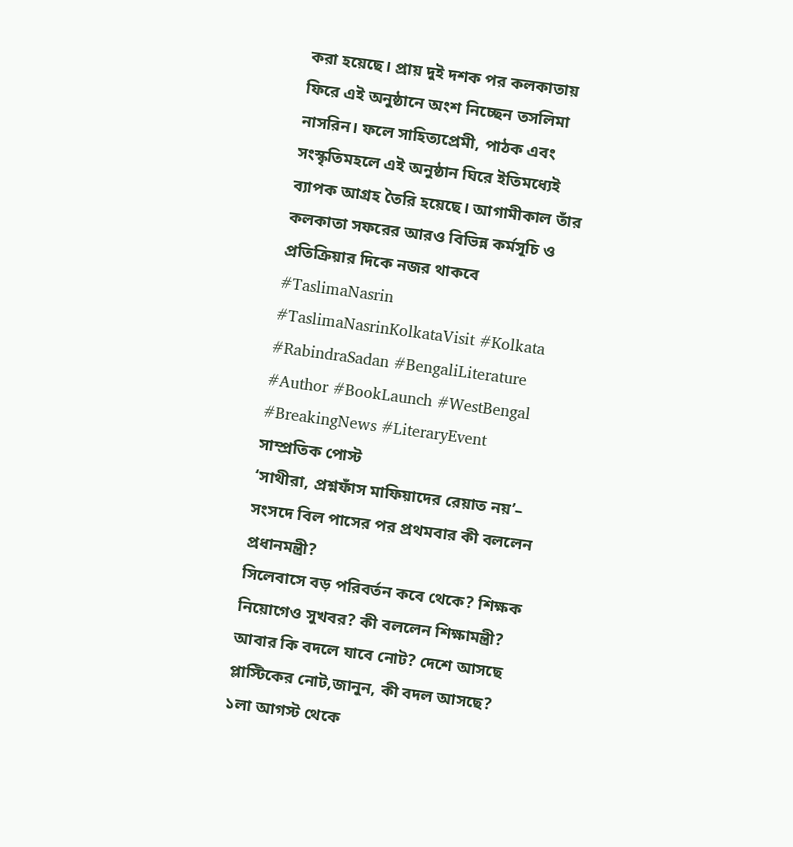করা হয়েছে। প্রায় দুই দশক পর কলকাতায় ফিরে এই অনুষ্ঠানে অংশ নিচ্ছেন তসলিমা নাসরিন। ফলে সাহিত্যপ্রেমী, পাঠক এবং সংস্কৃতিমহলে এই অনুষ্ঠান ঘিরে ইতিমধ্যেই ব্যাপক আগ্রহ তৈরি হয়েছে। আগামীকাল তাঁর কলকাতা সফরের আরও বিভিন্ন কর্মসূচি ও প্রতিক্রিয়ার দিকে নজর থাকবে
#TaslimaNasrin #TaslimaNasrinKolkataVisit #Kolkata #RabindraSadan #BengaliLiterature #Author #BookLaunch #WestBengal #BreakingNews #LiteraryEvent
সাম্প্রতিক পোস্ট
‘সাথীরা, প্রশ্নফাঁস মাফিয়াদের রেয়াত নয়’– সংসদে বিল পাসের পর প্রথমবার কী বললেন প্রধানমন্ত্রী?
সিলেবাসে বড় পরিবর্তন কবে থেকে? শিক্ষক নিয়োগেও সুখবর? কী বললেন শিক্ষামন্ত্রী?
আবার কি বদলে যাবে নোট? দেশে আসছে প্লাস্টিকের নোট,জানুন, কী বদল আসছে?
১লা আগস্ট থেকে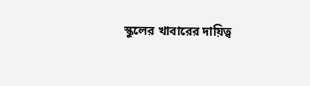স্কুলের খাবারের দায়িত্ব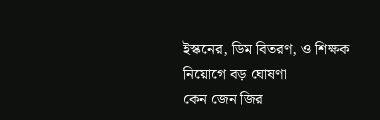ইস্কনের, ডিম বিতরণ, ও শিক্ষক নিয়োগে বড় ঘোষণা
কেন জেন জির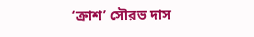‘ক্রাশ’ সৌরভ দাস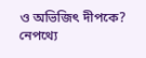ও অভিজিৎ দীপকে? নেপথ্যে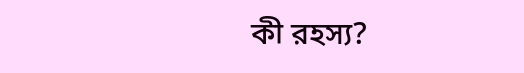কী রহস্য?